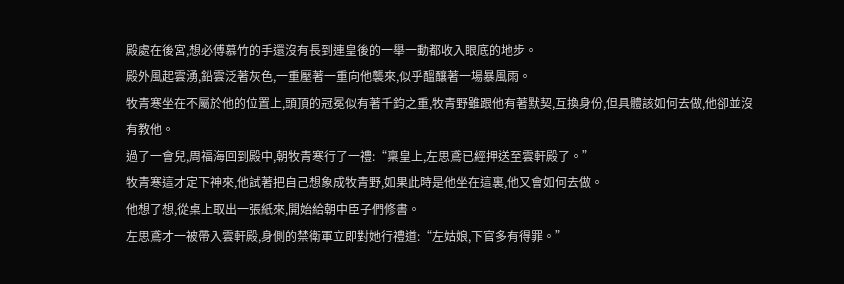殿處在後宮,想必傅慕竹的手還沒有長到連皇後的一舉一動都收入眼底的地步。
殿外風起雲湧,鉛雲泛著灰色,一重壓著一重向他襲來,似乎醞釀著一場暴風雨。
牧青寒坐在不屬於他的位置上,頭頂的冠冕似有著千鈞之重,牧青野雖跟他有著默契,互換身份,但具體該如何去做,他卻並沒有教他。
過了一會兒,周福海回到殿中,朝牧青寒行了一禮:“稟皇上,左思鳶已經押送至雲軒殿了。”
牧青寒這才定下神來,他試著把自己想象成牧青野,如果此時是他坐在這裏,他又會如何去做。
他想了想,從桌上取出一張紙來,開始給朝中臣子們修書。
左思鳶才一被帶入雲軒殿,身側的禁衛軍立即對她行禮道:“左姑娘,下官多有得罪。”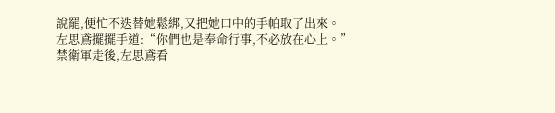說罷,便忙不迭替她鬆綁,又把她口中的手帕取了出來。
左思鳶擺擺手道:“你們也是奉命行事,不必放在心上。”
禁衛軍走後,左思鳶看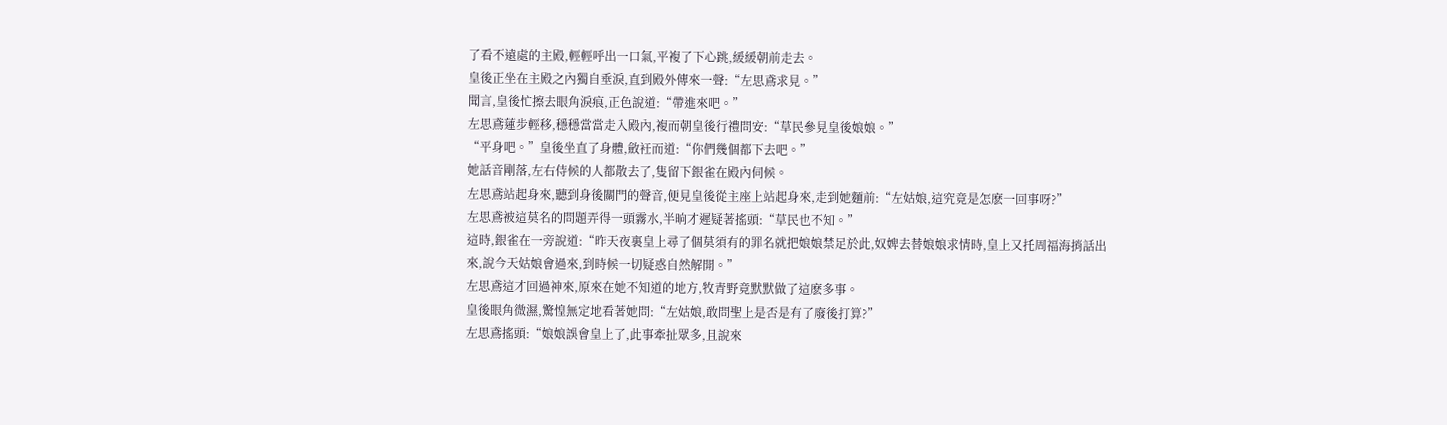了看不遠處的主殿,輕輕呼出一口氣,平複了下心跳,緩緩朝前走去。
皇後正坐在主殿之內獨自垂淚,直到殿外傳來一聲:“左思鳶求見。”
聞言,皇後忙擦去眼角淚痕,正色說道:“帶進來吧。”
左思鳶蓮步輕移,穩穩當當走入殿內,複而朝皇後行禮問安:“草民參見皇後娘娘。”
“平身吧。”皇後坐直了身體,斂衽而道:“你們幾個都下去吧。”
她話音剛落,左右侍候的人都散去了,隻留下銀雀在殿內伺候。
左思鳶站起身來,聽到身後關門的聲音,便見皇後從主座上站起身來,走到她麵前:“左姑娘,這究竟是怎麽一回事呀?”
左思鳶被這莫名的問題弄得一頭霧水,半晌才遲疑著搖頭:“草民也不知。”
這時,銀雀在一旁說道:“昨天夜裏皇上尋了個莫須有的罪名就把娘娘禁足於此,奴婢去替娘娘求情時,皇上又托周福海捎話出來,說今天姑娘會過來,到時候一切疑惑自然解開。”
左思鳶這才回過神來,原來在她不知道的地方,牧青野竟默默做了這麽多事。
皇後眼角微濕,驚惶無定地看著她問:“左姑娘,敢問聖上是否是有了廢後打算?”
左思鳶搖頭:“娘娘誤會皇上了,此事牽扯眾多,且說來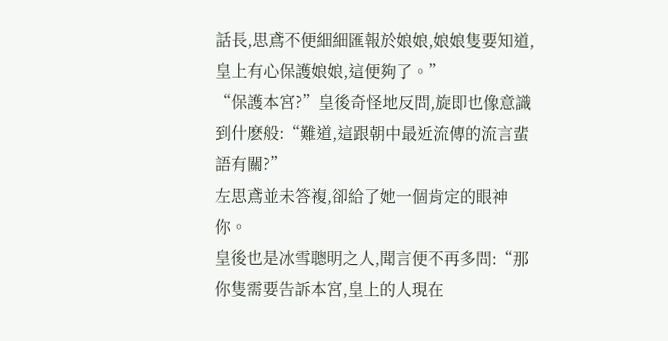話長,思鳶不便細細匯報於娘娘,娘娘隻要知道,皇上有心保護娘娘,這便夠了。”
“保護本宮?”皇後奇怪地反問,旋即也像意識到什麽般:“難道,這跟朝中最近流傳的流言蜚語有關?”
左思鳶並未答複,卻給了她一個肯定的眼神你。
皇後也是冰雪聰明之人,聞言便不再多問:“那你隻需要告訴本宮,皇上的人現在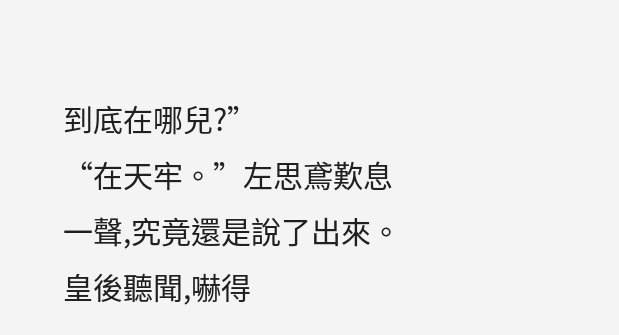到底在哪兒?”
“在天牢。”左思鳶歎息一聲,究竟還是說了出來。
皇後聽聞,嚇得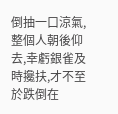倒抽一口涼氣,整個人朝後仰去,幸虧銀雀及時攙扶,才不至於跌倒在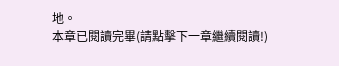地。
本章已閱讀完畢(請點擊下一章繼續閱讀!)